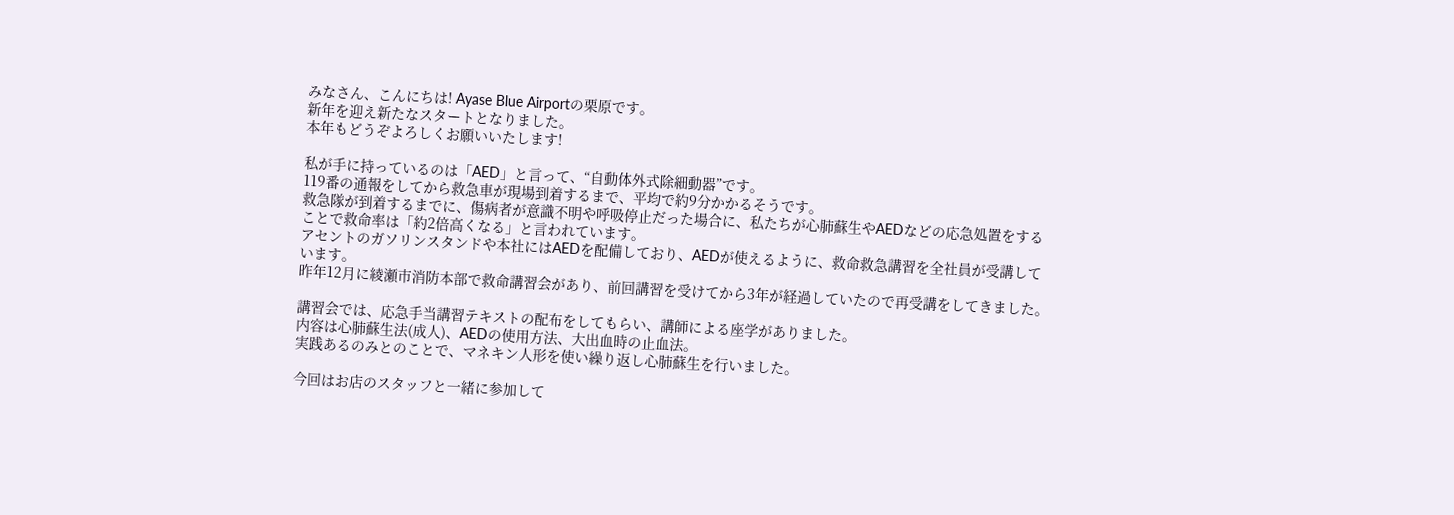みなさん、こんにちは! Ayase Blue Airportの栗原です。
新年を迎え新たなスタートとなりました。
本年もどうぞよろしくお願いいたします!

私が手に持っているのは「AED」と言って、“自動体外式除細動器”です。
119番の通報をしてから救急車が現場到着するまで、平均で約9分かかるそうです。
救急隊が到着するまでに、傷病者が意識不明や呼吸停止だった場合に、私たちが心肺蘇生やAEDなどの応急処置をすることで救命率は「約2倍高くなる」と言われています。
アセントのガソリンスタンドや本社にはAEDを配備しており、AEDが使えるように、救命救急講習を全社員が受講しています。
昨年12月に綾瀬市消防本部で救命講習会があり、前回講習を受けてから3年が経過していたので再受講をしてきました。

講習会では、応急手当講習テキストの配布をしてもらい、講師による座学がありました。
内容は心肺蘇生法(成人)、AEDの使用方法、大出血時の止血法。
実践あるのみとのことで、マネキン人形を使い繰り返し心肺蘇生を行いました。

今回はお店のスタッフと一緒に参加して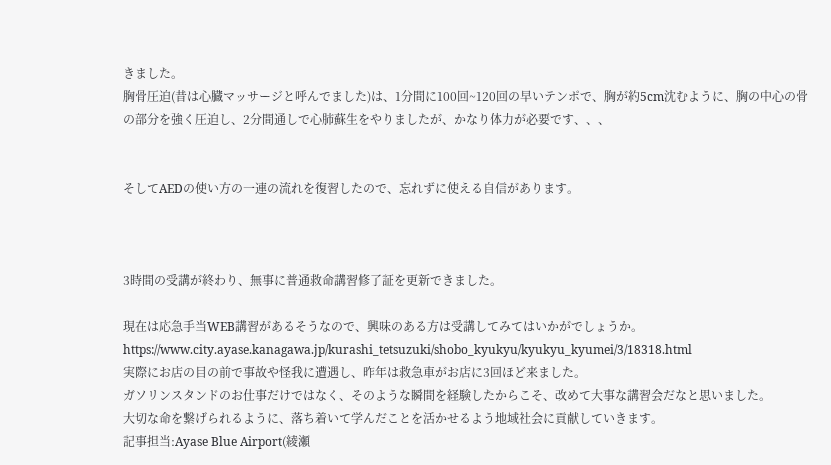きました。
胸骨圧迫(昔は心臓マッサージと呼んでました)は、1分間に100回~120回の早いテンポで、胸が約5cm沈むように、胸の中心の骨の部分を強く圧迫し、2分間通しで心肺蘇生をやりましたが、かなり体力が必要です、、、


そしてAEDの使い方の一連の流れを復習したので、忘れずに使える自信があります。



3時間の受講が終わり、無事に普通救命講習修了証を更新できました。

現在は応急手当WEB講習があるそうなので、興味のある方は受講してみてはいかがでしょうか。
https://www.city.ayase.kanagawa.jp/kurashi_tetsuzuki/shobo_kyukyu/kyukyu_kyumei/3/18318.html
実際にお店の目の前で事故や怪我に遭遇し、昨年は救急車がお店に3回ほど来ました。
ガソリンスタンドのお仕事だけではなく、そのような瞬間を経験したからこそ、改めて大事な講習会だなと思いました。
大切な命を繋げられるように、落ち着いて学んだことを活かせるよう地域社会に貢献していきます。
記事担当:Ayase Blue Airport(綾瀬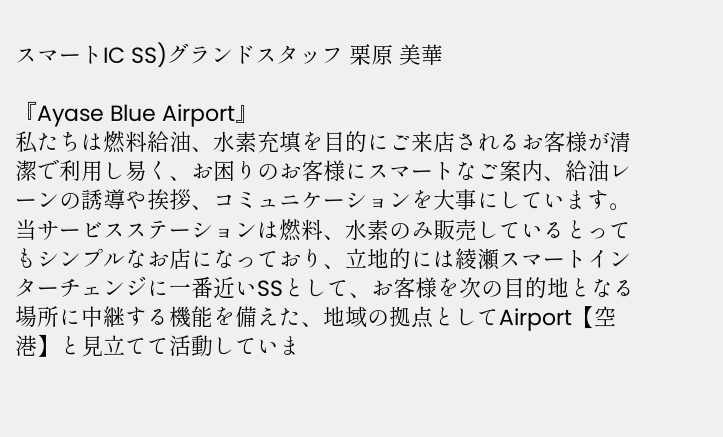スマートIC SS)グランドスタッフ 栗原 美華

『Ayase Blue Airport』
私たちは燃料給油、水素充填を目的にご来店されるお客様が清潔で利用し易く、お困りのお客様にスマートなご案内、給油レーンの誘導や挨拶、コミュニケーションを大事にしています。当サービスステーションは燃料、水素のみ販売しているとってもシンプルなお店になっており、立地的には綾瀬スマートインターチェンジに一番近いSSとして、お客様を次の目的地となる場所に中継する機能を備えた、地域の拠点としてAirport【空港】と見立てて活動していま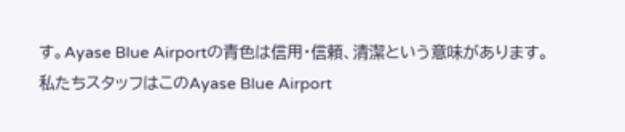す。Ayase Blue Airportの青色は信用・信頼、清潔という意味があります。私たちスタッフはこのAyase Blue Airport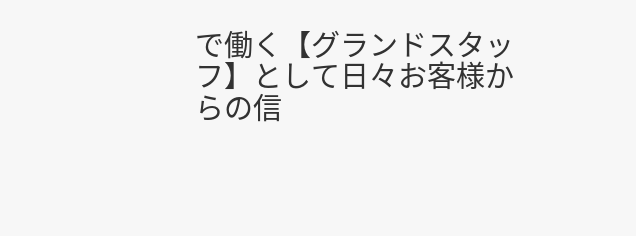で働く【グランドスタッフ】として日々お客様からの信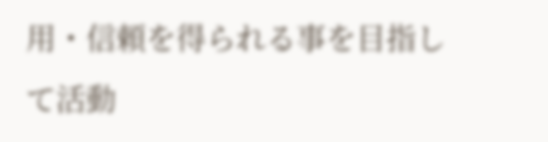用・信頼を得られる事を目指して活動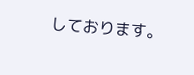しております。